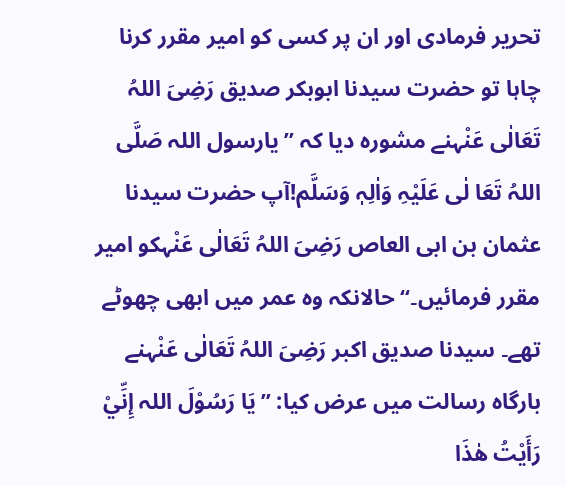تحریر فرمادی اور ان پر کسی کو امیر مقرر کرنا چاہا تو حضرت سیدنا ابوبکر صدیق رَضِیَ اللہُ تَعَالٰی عَنْہنے مشورہ دیا کہ ’’یارسول اللہ صَلَّی اللہُ تَعَا لٰی عَلَیْہِ وَاٰلِہٖ وَسَلَّم!آپ حضرت سیدنا عثمان بن ابی العاص رَضِیَ اللہُ تَعَالٰی عَنْہکو امیر مقرر فرمائیں۔‘‘حالانکہ وہ عمر میں ابھی چھوٹے تھے۔ سیدنا صدیق اکبر رَضِیَ اللہُ تَعَالٰی عَنْہنے بارگاہ رسالت میں عرض کیا: ’’يَا رَسُوْلَ اللہ إِنِّيْ رَأَيْتُ هٰذَا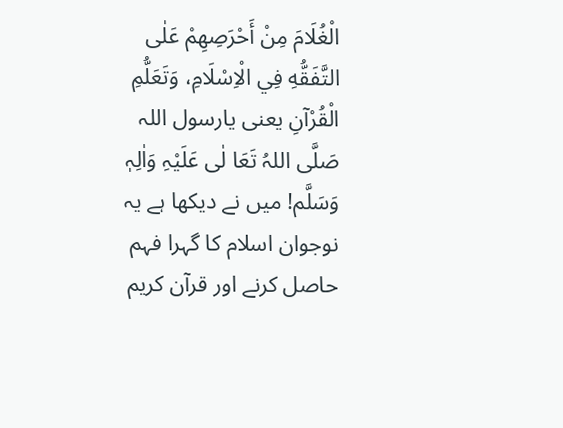الْغُلَامَ مِنْ أَحْرَصِهِمْ عَلٰى التَّفَقُّهِ فِي الْاِسْلَامِ، وَتَعَلُّمِ الْقُرْآنِ یعنی یارسول اللہ صَلَّی اللہُ تَعَا لٰی عَلَیْہِ وَاٰلِہٖ وَسَلَّم! میں نے دیکھا ہے یہ نوجوان اسلام کا گہرا فہم حاصل کرنے اور قرآن کریم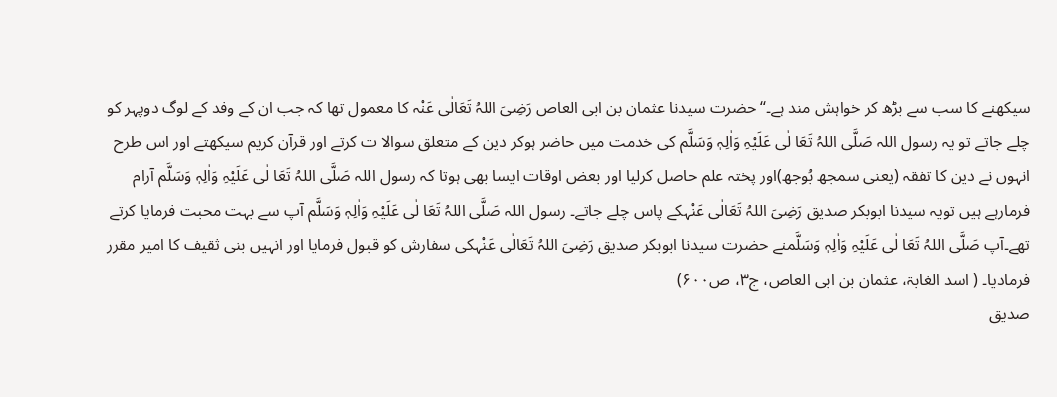سیکھنے کا سب سے بڑھ کر خواہش مند ہے۔‘‘حضرت سیدنا عثمان بن ابی العاص رَضِیَ اللہُ تَعَالٰی عَنْہ کا معمول تھا کہ جب ان کے وفد کے لوگ دوپہر کو چلے جاتے تو یہ رسول اللہ صَلَّی اللہُ تَعَا لٰی عَلَیْہِ وَاٰلِہٖ وَسَلَّم کی خدمت میں حاضر ہوکر دین کے متعلق سوالا ت کرتے اور قرآن کریم سیکھتے اور اس طرح انہوں نے دین کا تفقہ (یعنی سمجھ بُوجھ)اور پختہ علم حاصل کرلیا اور بعض اوقات ایسا بھی ہوتا کہ رسول اللہ صَلَّی اللہُ تَعَا لٰی عَلَیْہِ وَاٰلِہٖ وَسَلَّم آرام فرمارہے ہیں تویہ سیدنا ابوبکر صدیق رَضِیَ اللہُ تَعَالٰی عَنْہکے پاس چلے جاتے۔ رسول اللہ صَلَّی اللہُ تَعَا لٰی عَلَیْہِ وَاٰلِہٖ وَسَلَّم آپ سے بہت محبت فرمایا کرتے تھے۔آپ صَلَّی اللہُ تَعَا لٰی عَلَیْہِ وَاٰلِہٖ وَسَلَّمنے حضرت سیدنا ابوبکر صدیق رَضِیَ اللہُ تَعَالٰی عَنْہکی سفارش کو قبول فرمایا اور انہیں بنی ثقیف کا امیر مقرر فرمادیا۔ ( اسد الغابۃ، عثمان بن ابی العاص، ج۳، ص۶۰۰)
صدیق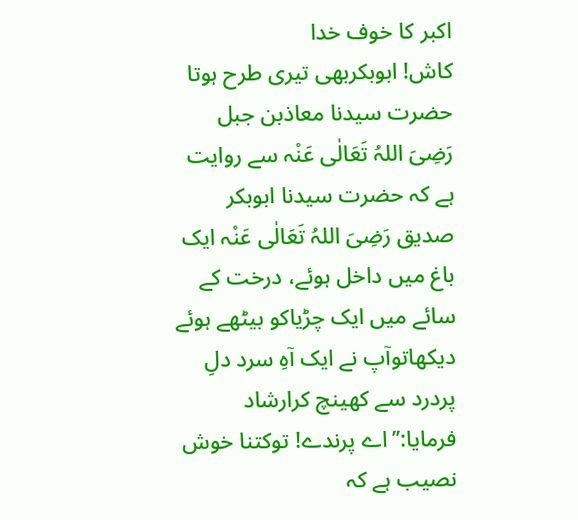اکبر کا خوف خدا
کاش! ابوبکربھی تیری طرح ہوتا
حضرت سیدنا معاذبن جبل رَضِیَ اللہُ تَعَالٰی عَنْہ سے روایت ہے کہ حضرت سیدنا ابوبکر صدیق رَضِیَ اللہُ تَعَالٰی عَنْہ ایک باغ میں داخل ہوئے، درخت کے سائے میں ایک چڑیاکو بیٹھے ہوئے دیکھاتوآپ نے ایک آہِ سرد دلِ پردرد سے کھینچ کرارشاد فرمایا:’’اے پرندے! توکتنا خوش نصیب ہے کہ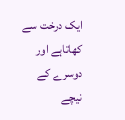ایک درخت سے کھاتاہے اور دوسرے کے نیچے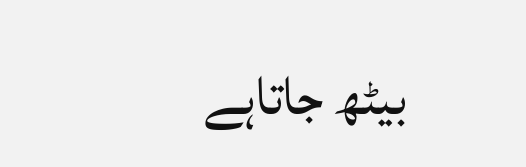بیٹھ جاتاہے